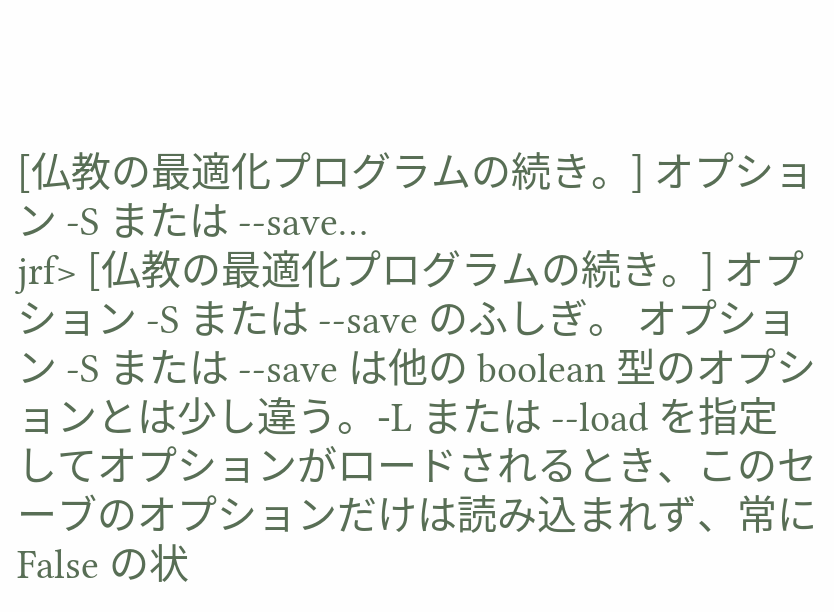[仏教の最適化プログラムの続き。] オプション -S または --save…
jrf> [仏教の最適化プログラムの続き。] オプション -S または --save のふしぎ。 オプション -S または --save は他の boolean 型のオプションとは少し違う。-L または --load を指定してオプションがロードされるとき、このセーブのオプションだけは読み込まれず、常に False の状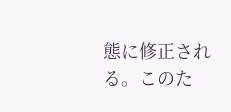態に修正される。このた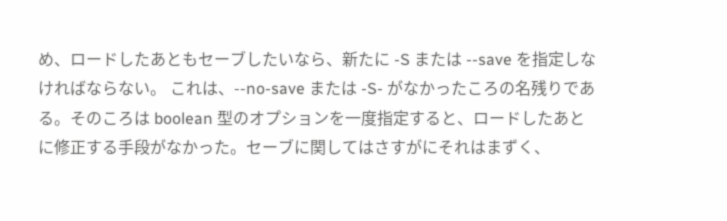め、ロードしたあともセーブしたいなら、新たに -S または --save を指定しなければならない。 これは、--no-save または -S- がなかったころの名残りである。そのころは boolean 型のオプションを一度指定すると、ロードしたあとに修正する手段がなかった。セーブに関してはさすがにそれはまずく、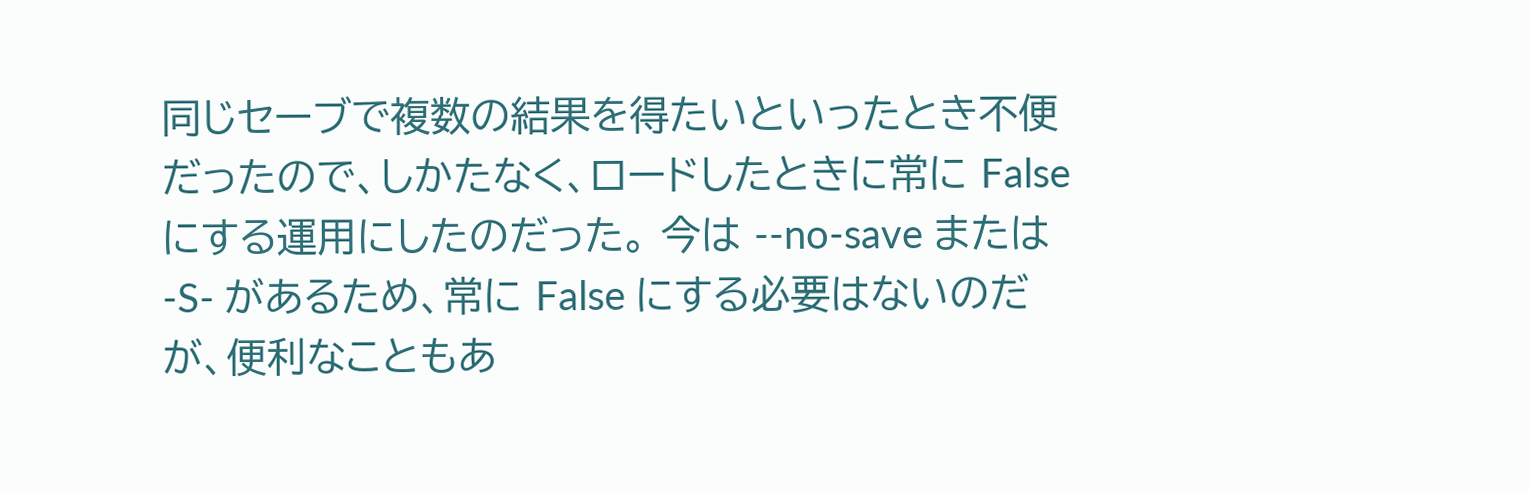同じセーブで複数の結果を得たいといったとき不便だったので、しかたなく、ロードしたときに常に False にする運用にしたのだった。 今は --no-save または -S- があるため、常に False にする必要はないのだが、便利なこともあ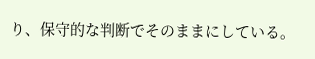り、保守的な判断でそのままにしている。